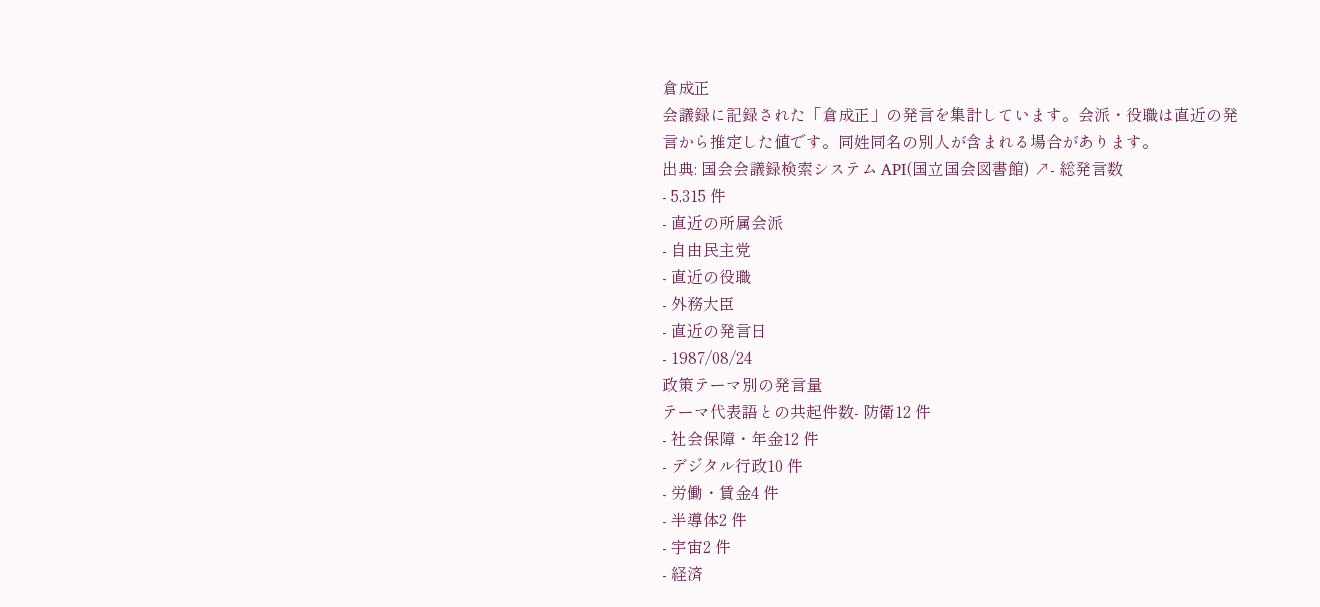倉成正
会議録に記録された「倉成正」の発言を集計しています。会派・役職は直近の発言から推定した値です。同姓同名の別人が含まれる場合があります。
出典: 国会会議録検索システム API(国立国会図書館) ↗- 総発言数
- 5,315 件
- 直近の所属会派
- 自由民主党
- 直近の役職
- 外務大臣
- 直近の発言日
- 1987/08/24
政策テーマ別の発言量
テーマ代表語との共起件数- 防衛12 件
- 社会保障・年金12 件
- デジタル行政10 件
- 労働・賃金4 件
- 半導体2 件
- 宇宙2 件
- 経済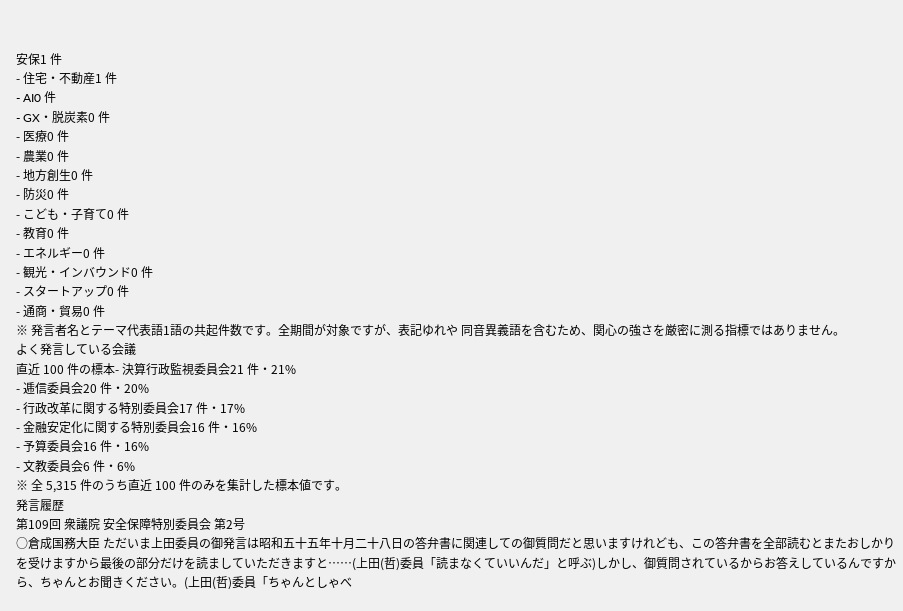安保1 件
- 住宅・不動産1 件
- AI0 件
- GX・脱炭素0 件
- 医療0 件
- 農業0 件
- 地方創生0 件
- 防災0 件
- こども・子育て0 件
- 教育0 件
- エネルギー0 件
- 観光・インバウンド0 件
- スタートアップ0 件
- 通商・貿易0 件
※ 発言者名とテーマ代表語1語の共起件数です。全期間が対象ですが、表記ゆれや 同音異義語を含むため、関心の強さを厳密に測る指標ではありません。
よく発言している会議
直近 100 件の標本- 決算行政監視委員会21 件・21%
- 逓信委員会20 件・20%
- 行政改革に関する特別委員会17 件・17%
- 金融安定化に関する特別委員会16 件・16%
- 予算委員会16 件・16%
- 文教委員会6 件・6%
※ 全 5,315 件のうち直近 100 件のみを集計した標本値です。
発言履歴
第109回 衆議院 安全保障特別委員会 第2号
○倉成国務大臣 ただいま上田委員の御発言は昭和五十五年十月二十八日の答弁書に関連しての御質問だと思いますけれども、この答弁書を全部読むとまたおしかりを受けますから最後の部分だけを読ましていただきますと……(上田(哲)委員「読まなくていいんだ」と呼ぶ)しかし、御質問されているからお答えしているんですから、ちゃんとお聞きください。(上田(哲)委員「ちゃんとしゃべ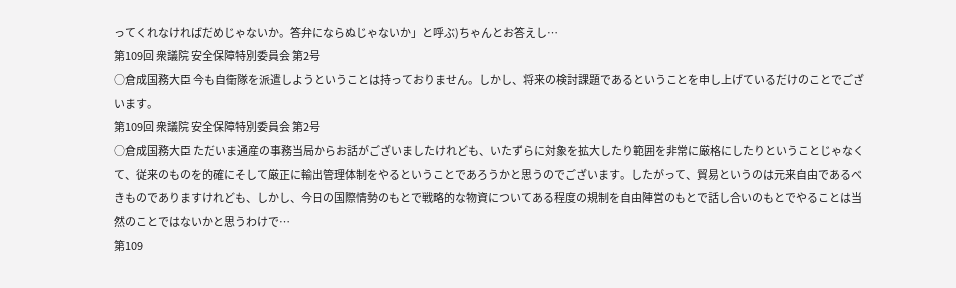ってくれなければだめじゃないか。答弁にならぬじゃないか」と呼ぶ)ちゃんとお答えし…
第109回 衆議院 安全保障特別委員会 第2号
○倉成国務大臣 今も自衛隊を派遣しようということは持っておりません。しかし、将来の検討課題であるということを申し上げているだけのことでございます。
第109回 衆議院 安全保障特別委員会 第2号
○倉成国務大臣 ただいま通産の事務当局からお話がございましたけれども、いたずらに対象を拡大したり範囲を非常に厳格にしたりということじゃなくて、従来のものを的確にそして厳正に輸出管理体制をやるということであろうかと思うのでございます。したがって、貿易というのは元来自由であるべきものでありますけれども、しかし、今日の国際情勢のもとで戦略的な物資についてある程度の規制を自由陣営のもとで話し合いのもとでやることは当然のことではないかと思うわけで…
第109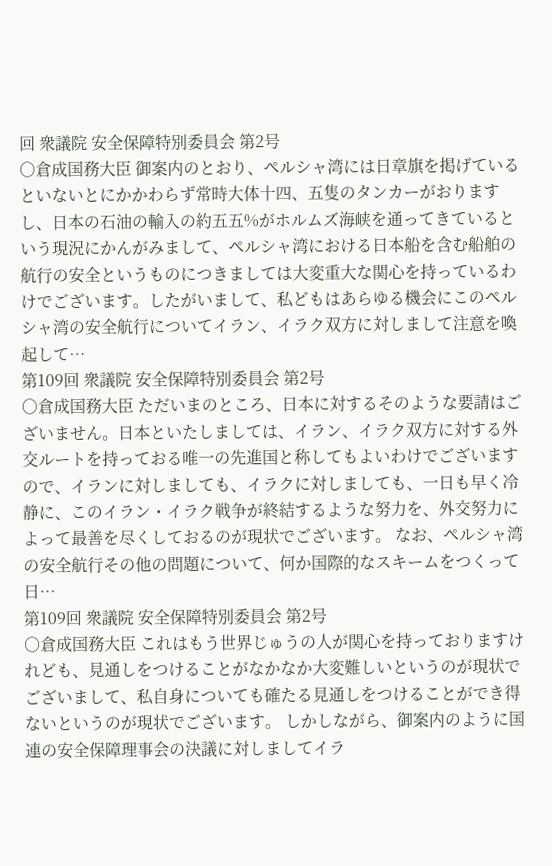回 衆議院 安全保障特別委員会 第2号
○倉成国務大臣 御案内のとおり、ペルシャ湾には日章旗を掲げているといないとにかかわらず常時大体十四、五隻のタンカーがおりますし、日本の石油の輸入の約五五%がホルムズ海峡を通ってきているという現況にかんがみまして、ペルシャ湾における日本船を含む船舶の航行の安全というものにつきましては大変重大な関心を持っているわけでございます。したがいまして、私どもはあらゆる機会にこのペルシャ湾の安全航行についてイラン、イラク双方に対しまして注意を喚起して…
第109回 衆議院 安全保障特別委員会 第2号
○倉成国務大臣 ただいまのところ、日本に対するそのような要請はございません。日本といたしましては、イラン、イラク双方に対する外交ルートを持っておる唯一の先進国と称してもよいわけでございますので、イランに対しましても、イラクに対しましても、一日も早く冷静に、このイラン・イラク戦争が終結するような努力を、外交努力によって最善を尽くしておるのが現状でございます。 なお、ペルシャ湾の安全航行その他の問題について、何か国際的なスキームをつくって日…
第109回 衆議院 安全保障特別委員会 第2号
○倉成国務大臣 これはもう世界じゅうの人が関心を持っておりますけれども、見通しをつけることがなかなか大変難しいというのが現状でございまして、私自身についても確たる見通しをつけることができ得ないというのが現状でございます。 しかしながら、御案内のように国連の安全保障理事会の決議に対しましてイラ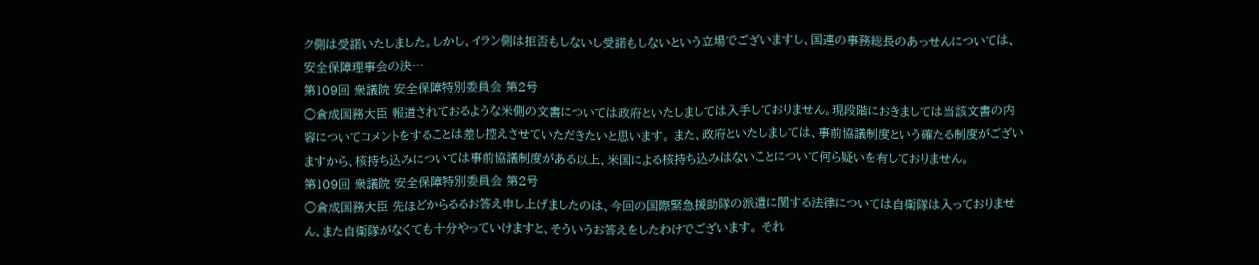ク側は受諾いたしました。しかし、イラン側は拒否もしないし受諾もしないという立場でございますし、国連の事務総長のあっせんについては、安全保障理事会の決…
第109回 衆議院 安全保障特別委員会 第2号
○倉成国務大臣 報道されておるような米側の文書については政府といたしましては入手しておりません。現段階におきましては当該文書の内容についてコメントをすることは差し控えさせていただきたいと思います。 また、政府といたしましては、事前協議制度という確たる制度がございますから、核持ち込みについては事前協議制度がある以上、米国による核持ち込みはないことについて何ら疑いを有しておりません。
第109回 衆議院 安全保障特別委員会 第2号
○倉成国務大臣 先ほどからるるお答え申し上げましたのは、今回の国際緊急援助隊の派遣に関する法律については自衛隊は入っておりません、また自衛隊がなくても十分やっていけますと、そういうお答えをしたわけでございます。 それ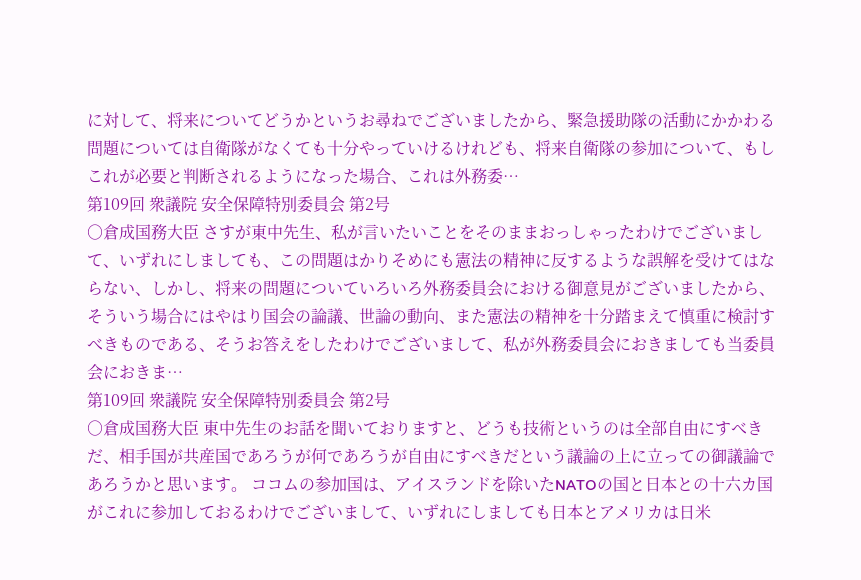に対して、将来についてどうかというお尋ねでございましたから、緊急援助隊の活動にかかわる問題については自衛隊がなくても十分やっていけるけれども、将来自衛隊の参加について、もしこれが必要と判断されるようになった場合、これは外務委…
第109回 衆議院 安全保障特別委員会 第2号
○倉成国務大臣 さすが東中先生、私が言いたいことをそのままおっしゃったわけでございまして、いずれにしましても、この問題はかりそめにも憲法の精神に反するような誤解を受けてはならない、しかし、将来の問題についていろいろ外務委員会における御意見がございましたから、そういう場合にはやはり国会の論議、世論の動向、また憲法の精神を十分踏まえて慎重に検討すべきものである、そうお答えをしたわけでございまして、私が外務委員会におきましても当委員会におきま…
第109回 衆議院 安全保障特別委員会 第2号
○倉成国務大臣 東中先生のお話を聞いておりますと、どうも技術というのは全部自由にすべきだ、相手国が共産国であろうが何であろうが自由にすべきだという議論の上に立っての御議論であろうかと思います。 ココムの参加国は、アイスランドを除いたNATOの国と日本との十六カ国がこれに参加しておるわけでございまして、いずれにしましても日本とアメリカは日米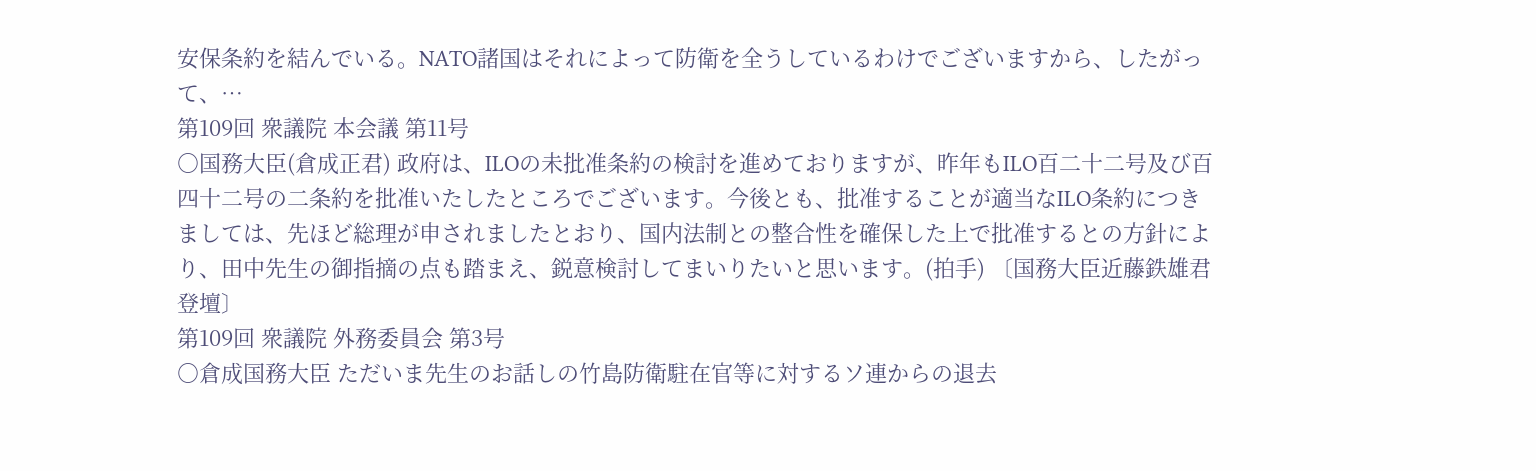安保条約を結んでいる。NATO諸国はそれによって防衛を全うしているわけでございますから、したがって、…
第109回 衆議院 本会議 第11号
○国務大臣(倉成正君) 政府は、ILOの未批准条約の検討を進めておりますが、昨年もILO百二十二号及び百四十二号の二条約を批准いたしたところでございます。今後とも、批准することが適当なILO条約につきましては、先ほど総理が申されましたとおり、国内法制との整合性を確保した上で批准するとの方針により、田中先生の御指摘の点も踏まえ、鋭意検討してまいりたいと思います。(拍手) 〔国務大臣近藤鉄雄君登壇〕
第109回 衆議院 外務委員会 第3号
○倉成国務大臣 ただいま先生のお話しの竹島防衛駐在官等に対するソ連からの退去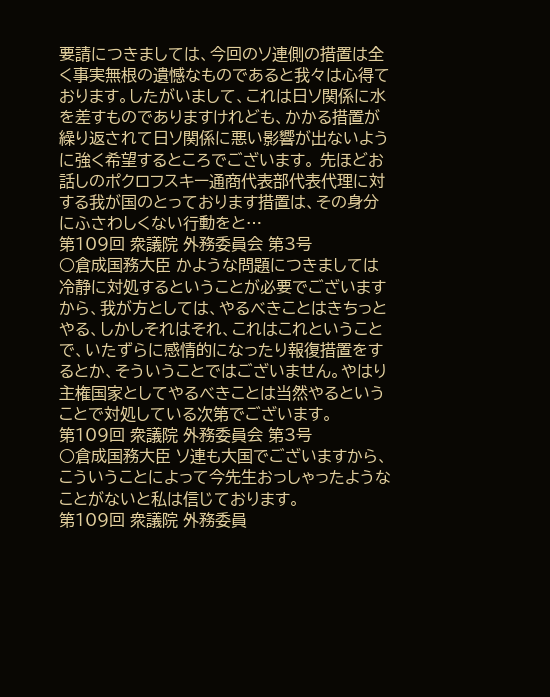要請につきましては、今回のソ連側の措置は全く事実無根の遺憾なものであると我々は心得ております。したがいまして、これは日ソ関係に水を差すものでありますけれども、かかる措置が繰り返されて日ソ関係に悪い影響が出ないように強く希望するところでございます。 先ほどお話しのポクロフスキー通商代表部代表代理に対する我が国のとっております措置は、その身分にふさわしくない行動をと…
第109回 衆議院 外務委員会 第3号
○倉成国務大臣 かような問題につきましては冷静に対処するということが必要でございますから、我が方としては、やるべきことはきちっとやる、しかしそれはそれ、これはこれということで、いたずらに感情的になったり報復措置をするとか、そういうことではございません。やはり主権国家としてやるべきことは当然やるということで対処している次第でございます。
第109回 衆議院 外務委員会 第3号
○倉成国務大臣 ソ連も大国でございますから、こういうことによって今先生おっしゃったようなことがないと私は信じております。
第109回 衆議院 外務委員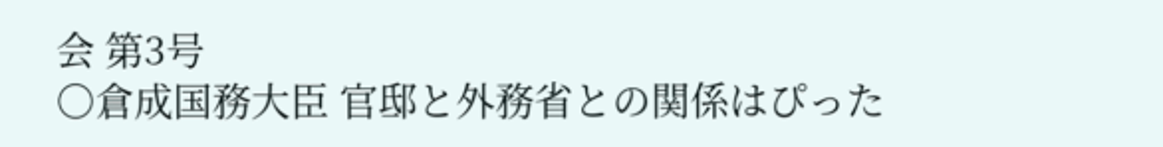会 第3号
○倉成国務大臣 官邸と外務省との関係はぴった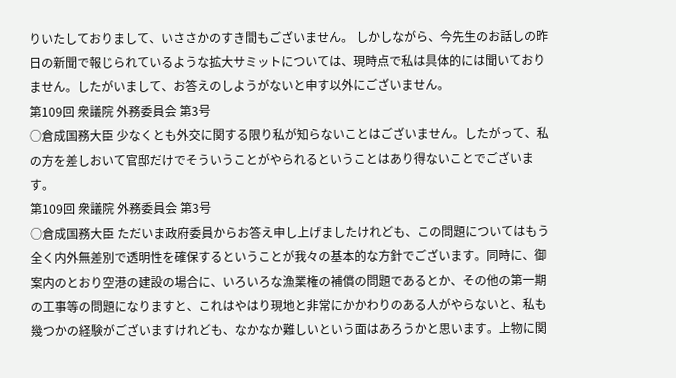りいたしておりまして、いささかのすき間もございません。 しかしながら、今先生のお話しの昨日の新聞で報じられているような拡大サミットについては、現時点で私は具体的には聞いておりません。したがいまして、お答えのしようがないと申す以外にございません。
第109回 衆議院 外務委員会 第3号
○倉成国務大臣 少なくとも外交に関する限り私が知らないことはございません。したがって、私の方を差しおいて官邸だけでそういうことがやられるということはあり得ないことでございます。
第109回 衆議院 外務委員会 第3号
○倉成国務大臣 ただいま政府委員からお答え申し上げましたけれども、この問題についてはもう全く内外無差別で透明性を確保するということが我々の基本的な方針でございます。同時に、御案内のとおり空港の建設の場合に、いろいろな漁業権の補償の問題であるとか、その他の第一期の工事等の問題になりますと、これはやはり現地と非常にかかわりのある人がやらないと、私も幾つかの経験がございますけれども、なかなか難しいという面はあろうかと思います。上物に関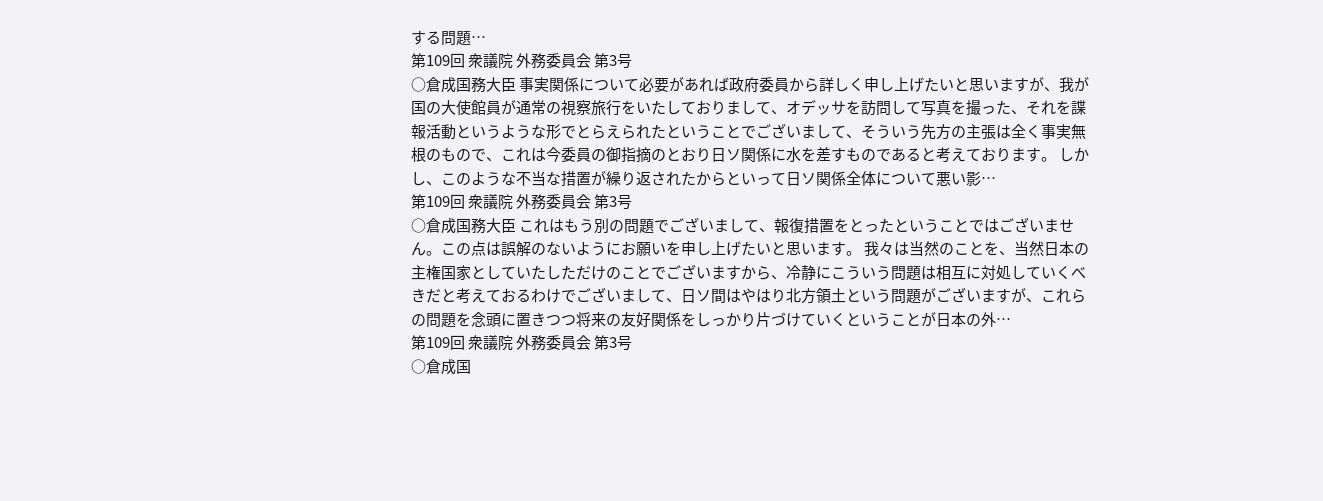する問題…
第109回 衆議院 外務委員会 第3号
○倉成国務大臣 事実関係について必要があれば政府委員から詳しく申し上げたいと思いますが、我が国の大使館員が通常の視察旅行をいたしておりまして、オデッサを訪問して写真を撮った、それを諜報活動というような形でとらえられたということでございまして、そういう先方の主張は全く事実無根のもので、これは今委員の御指摘のとおり日ソ関係に水を差すものであると考えております。 しかし、このような不当な措置が繰り返されたからといって日ソ関係全体について悪い影…
第109回 衆議院 外務委員会 第3号
○倉成国務大臣 これはもう別の問題でございまして、報復措置をとったということではございません。この点は誤解のないようにお願いを申し上げたいと思います。 我々は当然のことを、当然日本の主権国家としていたしただけのことでございますから、冷静にこういう問題は相互に対処していくべきだと考えておるわけでございまして、日ソ間はやはり北方領土という問題がございますが、これらの問題を念頭に置きつつ将来の友好関係をしっかり片づけていくということが日本の外…
第109回 衆議院 外務委員会 第3号
○倉成国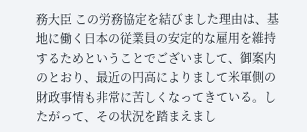務大臣 この労務協定を結びました理由は、基地に働く日本の従業員の安定的な雇用を維持するためということでございまして、御案内のとおり、最近の円高によりまして米軍側の財政事情も非常に苦しくなってきている。したがって、その状況を踏まえまし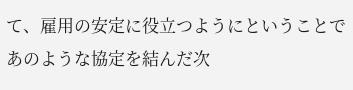て、雇用の安定に役立つようにということであのような協定を結んだ次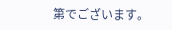第でございます。